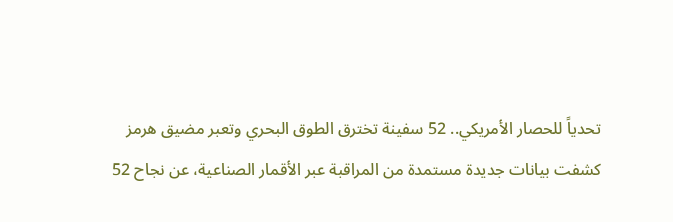تحدياً للحصار الأمريكي.. 52 سفينة تخترق الطوق البحري وتعبر مضيق هرمز
كشفت بيانات جديدة مستمدة من المراقبة عبر الأقمار الصناعية، عن نجاح 52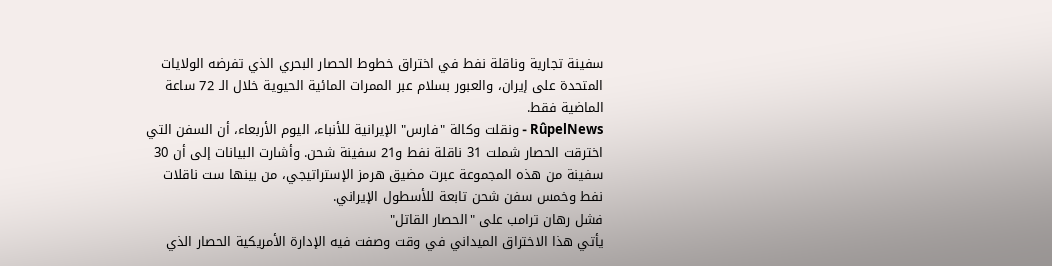سفينة تجارية وناقلة نفط في اختراق خطوط الحصار البحري الذي تفرضه الولايات المتحدة على إيران، والعبور بسلام عبر الممرات المائية الحيوية خلال الـ 72 ساعة الماضية فقط.
RûpelNews - ونقلت وكالة "فارس" الإيرانية للأنباء، اليوم الأربعاء، أن السفن التي اخترقت الحصار شملت 31 ناقلة نفط و21 سفينة شحن. وأشارت البيانات إلى أن 30 سفينة من هذه المجموعة عبرت مضيق هرمز الإستراتيجي، من بينها ست ناقلات نفط وخمس سفن شحن تابعة للأسطول الإيراني.
فشل رهان ترامب على "الحصار القاتل"
يأتي هذا الاختراق الميداني في وقت وصفت فيه الإدارة الأمريكية الحصار الذي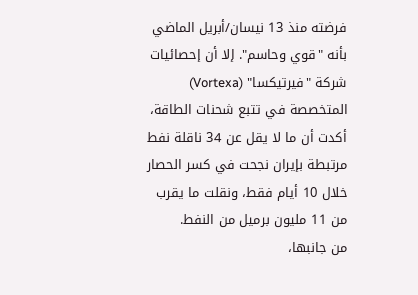فرضته منذ 13 نيسان/أبريل الماضي بأنه "قوي وحاسم". إلا أن إحصائيات شركة "فيرتيكسا" (Vortexa) المتخصصة في تتبع شحنات الطاقة، أكدت أن ما لا يقل عن 34 ناقلة نفط مرتبطة بإيران نجحت في كسر الحصار خلال 10 أيام فقط، ونقلت ما يقرب من 11 مليون برميل من النفط.
من جانبها،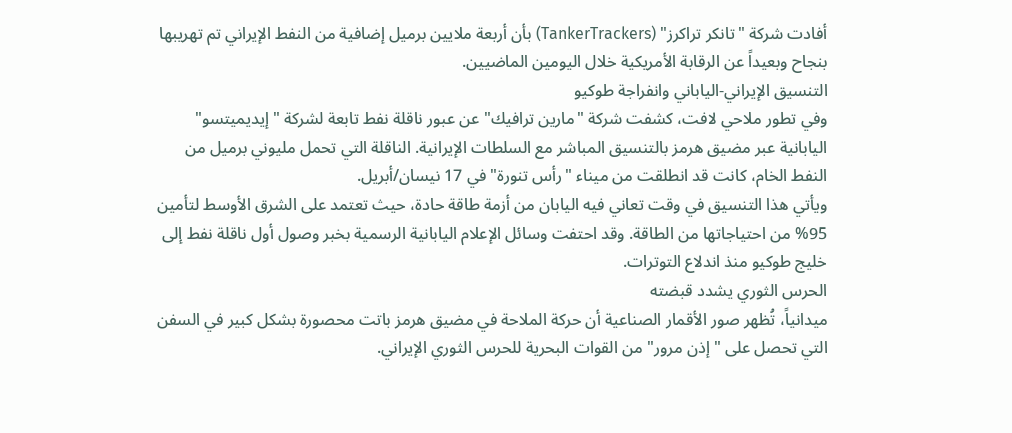أفادت شركة "تانكر تراكرز" (TankerTrackers) بأن أربعة ملايين برميل إضافية من النفط الإيراني تم تهريبها بنجاح وبعيداً عن الرقابة الأمريكية خلال اليومين الماضيين.
التنسيق الإيراني-الياباني وانفراجة طوكيو
وفي تطور ملاحي لافت، كشفت شركة "مارين ترافيك" عن عبور ناقلة نفط تابعة لشركة "إيديميتسو" اليابانية عبر مضيق هرمز بالتنسيق المباشر مع السلطات الإيرانية. الناقلة التي تحمل مليوني برميل من النفط الخام، كانت قد انطلقت من ميناء "رأس تنورة" في 17 نيسان/أبريل.
ويأتي هذا التنسيق في وقت تعاني فيه اليابان من أزمة طاقة حادة، حيث تعتمد على الشرق الأوسط لتأمين 95% من احتياجاتها من الطاقة. وقد احتفت وسائل الإعلام اليابانية الرسمية بخبر وصول أول ناقلة نفط إلى خليج طوكيو منذ اندلاع التوترات.
الحرس الثوري يشدد قبضته
ميدانياً، تُظهر صور الأقمار الصناعية أن حركة الملاحة في مضيق هرمز باتت محصورة بشكل كبير في السفن التي تحصل على "إذن مرور" من القوات البحرية للحرس الثوري الإيراني.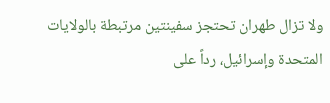ولا تزال طهران تحتجز سفينتين مرتبطة بالولايات المتحدة وإسرائيل، رداً على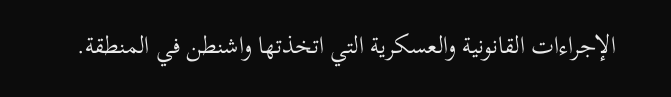الإجراءات القانونية والعسكرية التي اتخذتها واشنطن في المنطقة.